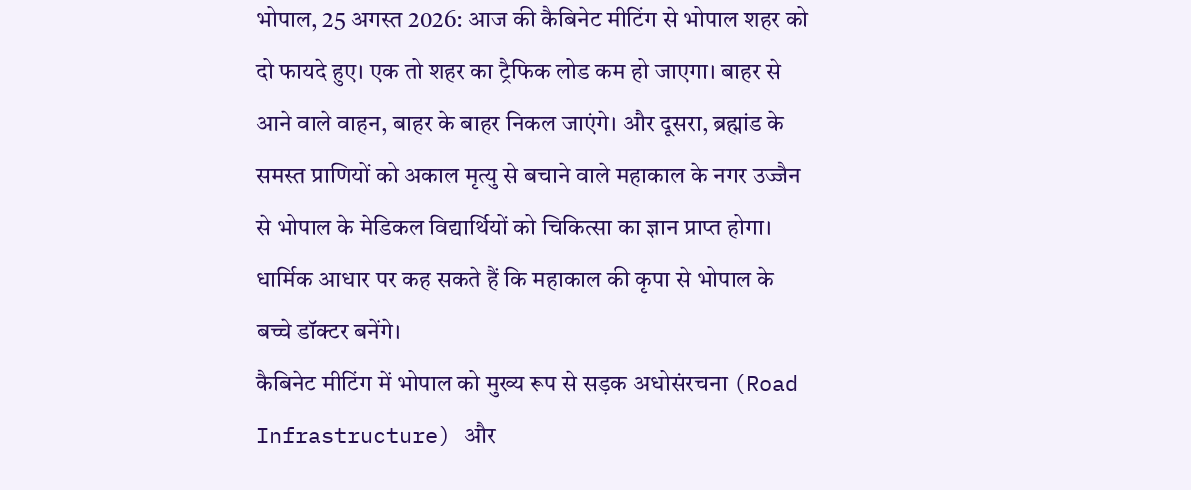भोपाल, 25 अगस्त 2026: आज की कैबिनेट मीटिंग से भोपाल शहर को दो फायदे हुए। एक तो शहर का ट्रैफिक लोड कम हो जाएगा। बाहर से आने वाले वाहन, बाहर के बाहर निकल जाएंगे। और दूसरा, ब्रह्मांड के समस्त प्राणियों को अकाल मृत्यु से बचाने वाले महाकाल के नगर उज्जैन से भोपाल के मेडिकल विद्यार्थियों को चिकित्सा का ज्ञान प्राप्त होगा। धार्मिक आधार पर कह सकते हैं कि महाकाल की कृपा से भोपाल के बच्चे डॉक्टर बनेंगे।
कैबिनेट मीटिंग में भोपाल को मुख्य रूप से सड़क अधोसंरचना (Road Infrastructure) और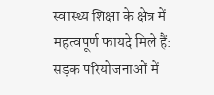स्वास्थ्य शिक्षा के क्षेत्र में महत्वपूर्ण फायदे मिले हैं:
सड़क परियोजनाओं में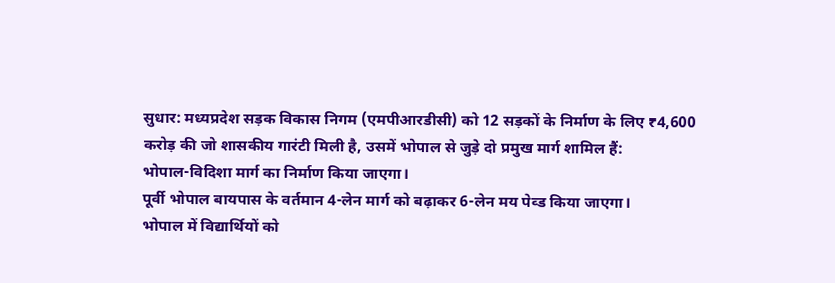सुधार: मध्यप्रदेश सड़क विकास निगम (एमपीआरडीसी) को 12 सड़कों के निर्माण के लिए ₹4,600 करोड़ की जो शासकीय गारंटी मिली है, उसमें भोपाल से जुड़े दो प्रमुख मार्ग शामिल हैं:
भोपाल-विदिशा मार्ग का निर्माण किया जाएगा।
पूर्वी भोपाल बायपास के वर्तमान 4-लेन मार्ग को बढ़ाकर 6-लेन मय पेव्ड किया जाएगा।
भोपाल में विद्यार्थियों को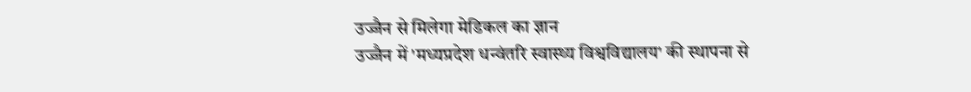उज्जैन से मिलेगा मेडिकल का ज्ञान
उज्जैन में 'मध्यप्रदेश धन्वंतरि स्वास्थ्य विश्वविद्यालय' की स्थापना से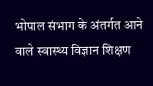भोपाल संभाग के अंतर्गत आने वाले स्वास्थ्य विज्ञान शिक्षण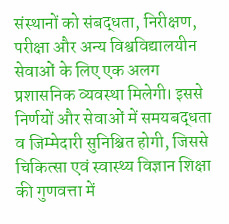संस्थानों को संबद्धता, निरीक्षण, परीक्षा और अन्य विश्वविद्यालयीन सेवाओं के लिए एक अलग प्रशासनिक व्यवस्था मिलेगी। इससे निर्णयों और सेवाओं में समयबद्धता व जिम्मेदारी सुनिश्चित होगी, जिससे चिकित्सा एवं स्वास्थ्य विज्ञान शिक्षा की गुणवत्ता में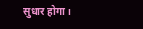सुधार होगा।